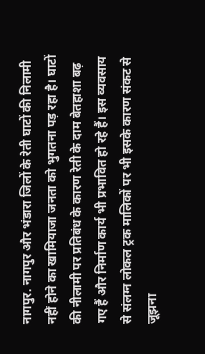नागपुर. नागपुर और भंडारा जिलों के रेती घाटों की निलामी नहीं होने का खामियाजा जनता को भुगतना पड़ रहा है। घाटों की नीलामी पर प्रतिबंध के कारण रेती के दाम बेतहाशा बढ़ गए हैं और निर्माण कार्य भी प्रभावित हो रहे हैं। इस व्यवसाय से संलग्न लोकल ट्रक मालिकों पर भी इसके कारण संकट से जूझना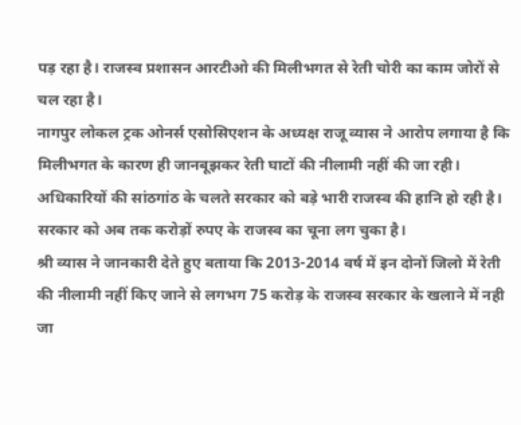पड़ रहा है। राजस्व प्रशासन आरटीओ की मिलीभगत से रेती चोरी का काम जोरों से चल रहा है।
नागपुर लोकल ट्रक ओनर्स एसोसिएशन के अध्यक्ष राजू व्यास ने आरोप लगाया है कि मिलीभगत के कारण ही जानबूझकर रेती घाटों की नीलामी नहीं की जा रही। अधिकारियों की सांठगांठ के चलते सरकार को बड़े भारी राजस्व की हानि हो रही है। सरकार को अब तक करोड़ों रुपए के राजस्व का चूना लग चुका है।
श्री व्यास ने जानकारी देते हुए बताया कि 2013-2014 वर्ष में इन दोनों जिलो में रेती की नीलामी नहीं किए जाने से लगभग 75 करोड़ के राजस्व सरकार के खलाने में नही जा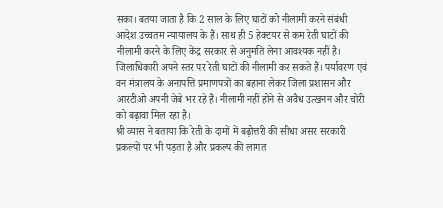सका। बतया जाता है कि 2 साल के लिए घाटों को नीलामी करने संबंधी आदेश उच्चतम न्यायालय के हैं। साथ ही 5 हेक्टयर से कम रेती घाटों की नीलामी करने के लिए केंद्र सरकार से अनुमति लेना आवश्यक नहीं है। जिलाधिकारी अपने स्तर पर रेती घाटों की नीलामी कर सकते हैं। पर्यावरण एवं वन मंत्रालय के अनापत्ति प्रमाणपत्रों का बहाना लेकर जिला प्रशासन और आरटीओ अपनी जेबे भर रहे हैं। नीलामी नहीं होने से अवैध उत्खनन और चोरी को बढ़ावा मिल रहा है।
श्री व्यास ने बताया कि रेती के दामों में बढ़ोत्तरी की सीधा असर सरकारी प्रकल्पों पर भी पड़ता है और प्रकल्प की लागत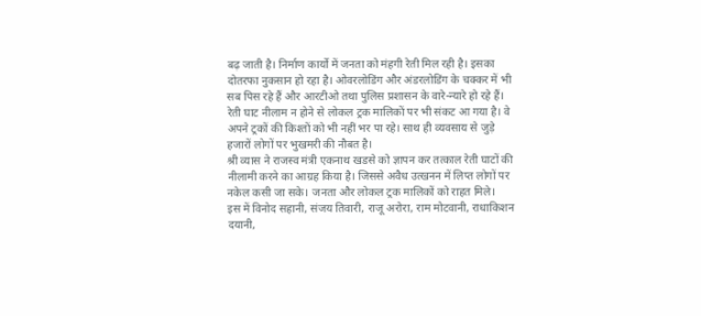बढ़ जाती है। निर्माण कार्यो में जनता को मंहगी रेती मिल रही है। इसका दोतरफा नुकसान हो रहा है। ओवरलोडिंग और अंडरलोडिंग के चक्कर में भी सब पिस रहे हैं और आरटीओ तथा पुलिस प्रशासन के वारे-न्यारे हो रहे हैं। रेती घाट नीलाम न होने से लोकल ट्रक मालिकों पर भी संकट आ गया है। वे अपने ट्रकों की किश्तों को भी नहीं भर पा रहे। साथ ही व्यवसाय से जुड़े हजारों लोगों पर भुखमरी की नौबत है।
श्री व्यास ने राजस्व मंत्री एकनाथ खडसे को ज्ञापन कर तत्काल रेती घाटों की नीलामी करने का आग्रह किया है। जिससे अवैध उत्खनन में लिप्त लोगों पर नकेल कसी जा सके। जनता और लोकल ट्रक मालिकों को राहत मिले।
इस में विनोद सहानी, संजय तिवारी, राजू अरोरा, राम मोटवानी, राधाकिशन दयानी,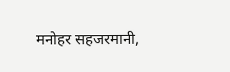मनोहर सहजरमानी,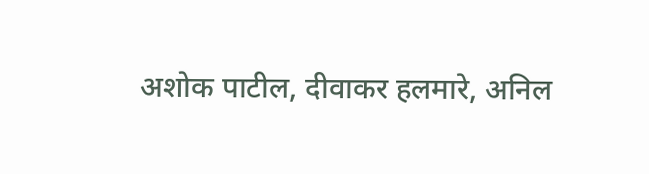अशोक पाटील, दीवाकर हलमारे, अनिल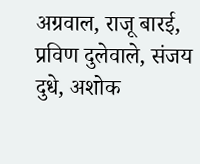अग्रवाल, राजू बारई, प्रविण दुलेवाले, संजय दुधे, अशोक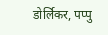डोर्लिकर, पप्पु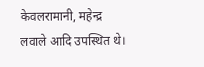केवलरामानी, महेन्द्र लवाले आदि उपस्थित थे।